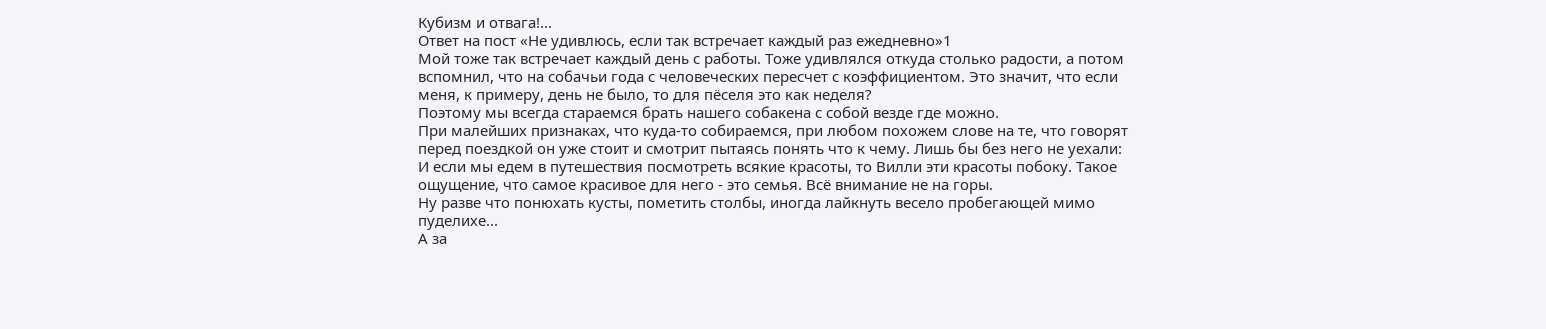Кубизм и отвага!...
Ответ на пост «Не удивлюсь, если так встречает каждый раз ежедневно»1
Мой тоже так встречает каждый день с работы. Тоже удивлялся откуда столько радости, а потом вспомнил, что на собачьи года с человеческих пересчет с коэффициентом. Это значит, что если меня, к примеру, день не было, то для пёселя это как неделя?
Поэтому мы всегда стараемся брать нашего собакена с собой везде где можно.
При малейших признаках, что куда-то собираемся, при любом похожем слове на те, что говорят перед поездкой он уже стоит и смотрит пытаясь понять что к чему. Лишь бы без него не уехали:
И если мы едем в путешествия посмотреть всякие красоты, то Вилли эти красоты побоку. Такое ощущение, что самое красивое для него - это семья. Всё внимание не на горы.
Ну разве что понюхать кусты, пометить столбы, иногда лайкнуть весело пробегающей мимо пуделихе...
А за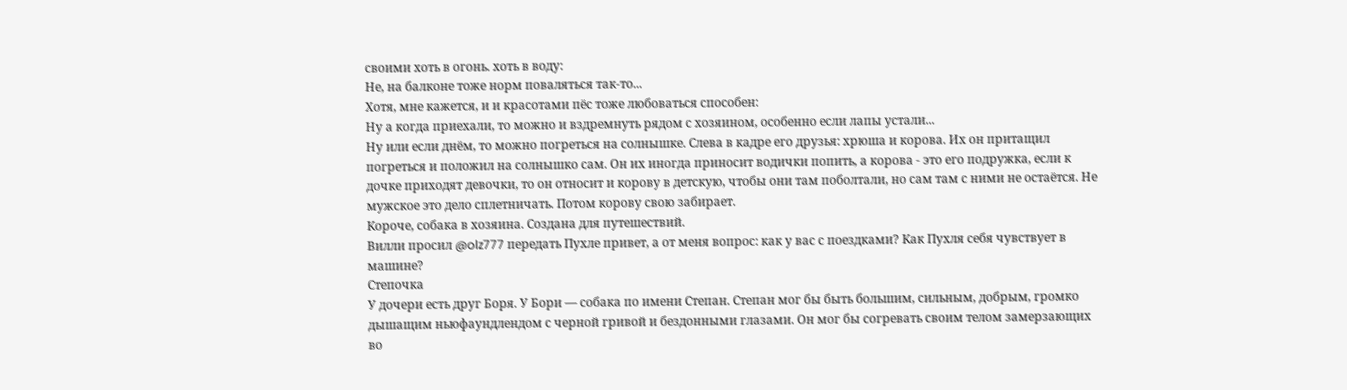своими хоть в огонь. хоть в воду:
Не, на балконе тоже норм поваляться так-то...
Хотя, мне кажется, и и красотами пёс тоже любоваться способен:
Ну а когда приехали, то можно и вздремнуть рядом с хозяином, особенно если лапы устали...
Ну или если днём, то можно погреться на солнышке. Слева в кадре его друзья: хрюша и корова. Их он притащил погреться и положил на солнышко сам. Он их иногда приносит водички попить, а корова - это его подружка, если к дочке приходят девочки, то он относит и корову в детскую, чтобы они там поболтали, но сам там с ними не остаётся. Не мужское это дело сплетничать. Потом корову свою забирает.
Короче, собака в хозяина. Создана для путешествий.
Вилли просил @olz777 передать Пухле привет, а от меня вопрос: как у вас с поездками? Как Пухля себя чувствует в машине?
Степочка
У дочери есть друг Боря. У Бори — собака по имени Степан. Степан мог бы быть большим, сильным, добрым, громко дышащим ньюфаундлендом с черной гривой и бездонными глазами. Он мог бы согревать своим телом замерзающих во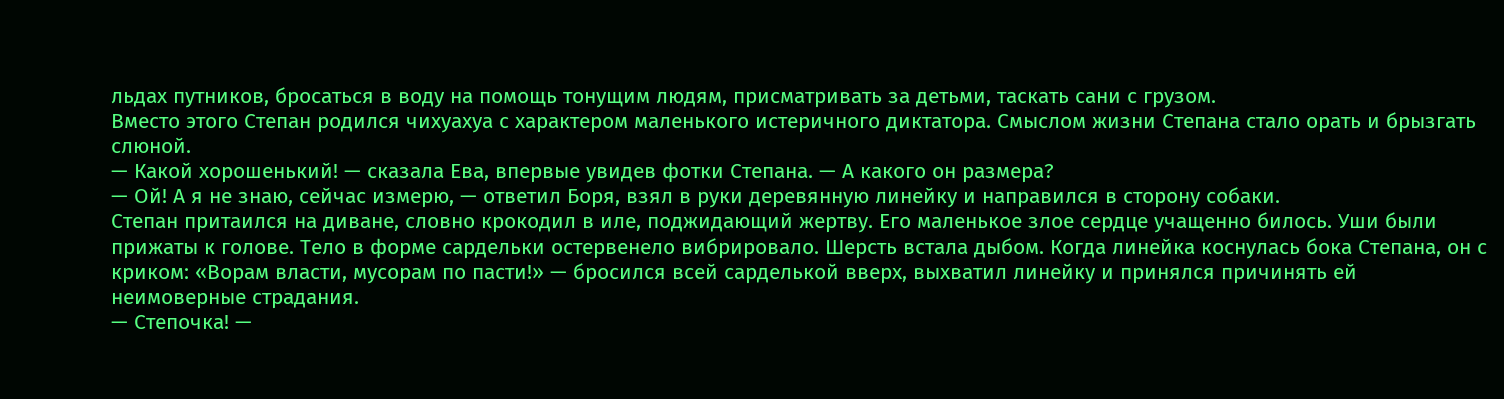льдах путников, бросаться в воду на помощь тонущим людям, присматривать за детьми, таскать сани с грузом.
Вместо этого Степан родился чихуахуа с характером маленького истеричного диктатора. Смыслом жизни Степана стало орать и брызгать слюной.
— Какой хорошенький! — сказала Ева, впервые увидев фотки Степана. — А какого он размера?
— Ой! А я не знаю, сейчас измерю, — ответил Боря, взял в руки деревянную линейку и направился в сторону собаки.
Степан притаился на диване, словно крокодил в иле, поджидающий жертву. Его маленькое злое сердце учащенно билось. Уши были прижаты к голове. Тело в форме сардельки остервенело вибрировало. Шерсть встала дыбом. Когда линейка коснулась бока Степана, он с криком: «Ворам власти, мусорам по пасти!» — бросился всей сарделькой вверх, выхватил линейку и принялся причинять ей неимоверные страдания.
— Степочка! —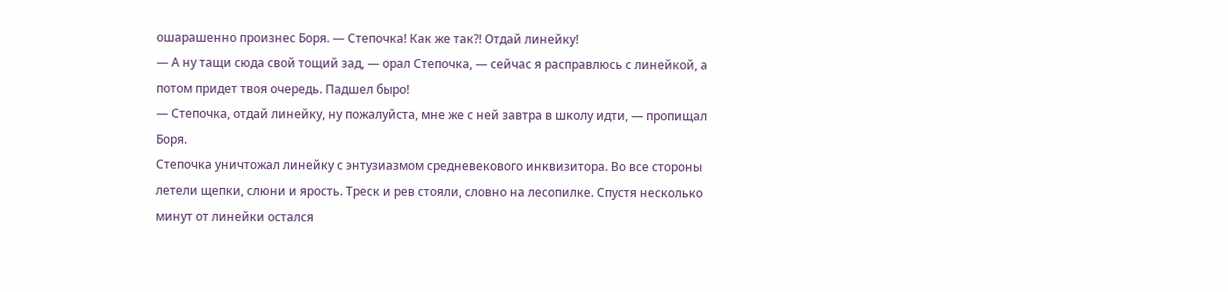ошарашенно произнес Боря. — Степочка! Как же так?! Отдай линейку!
— А ну тащи сюда свой тощий зад, — орал Степочка, — сейчас я расправлюсь с линейкой, а потом придет твоя очередь. Падшел быро!
— Степочка, отдай линейку, ну пожалуйста, мне же с ней завтра в школу идти, — пропищал Боря.
Степочка уничтожал линейку с энтузиазмом средневекового инквизитора. Во все стороны летели щепки, слюни и ярость. Треск и рев стояли, словно на лесопилке. Спустя несколько минут от линейки остался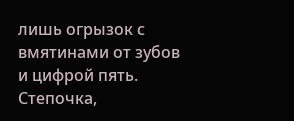лишь огрызок с вмятинами от зубов и цифрой пять.
Степочка,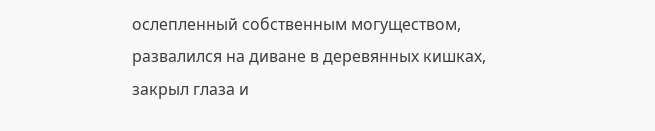ослепленный собственным могуществом, развалился на диване в деревянных кишках, закрыл глаза и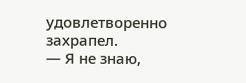удовлетворенно захрапел.
— Я не знаю,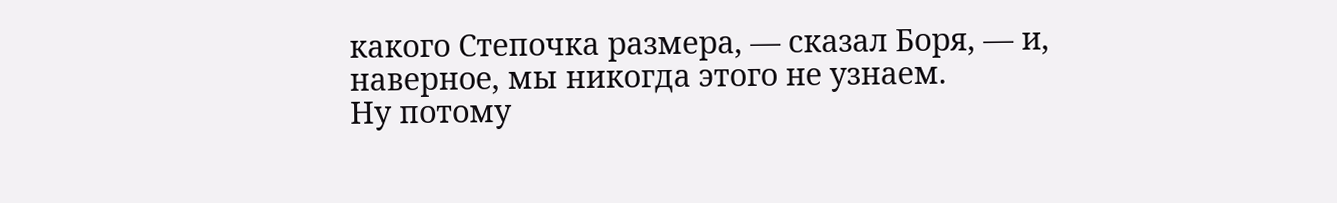какого Степочка размера, — сказал Боря, — и, наверное, мы никогда этого не узнаем.
Ну потому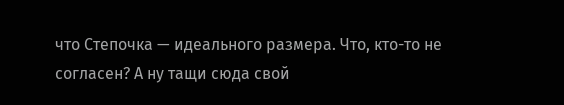что Степочка — идеального размера. Что, кто-то не согласен? А ну тащи сюда свой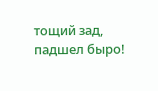тощий зад, падшел быро!